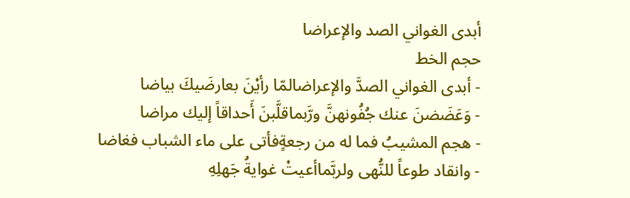أبدى الغواني الصد والإعراضا
حجم الخط
- أبدى الغواني الصدَّ والإعراضالمّا رأيْنَ بعارضَيكَ بياضا
- وَعَضَضنَ عنك جُفُونهنَّ ورَّبماقلَّبنَ أَحداقاً إليك مراضا
- هجم المشيبُ فما له من رجعةٍفأتى على ماء الشباب فغاضا
- وانقاد طوعاً للنُّهى ولربَّماأعيتْ غوايةُ جَهلِهِ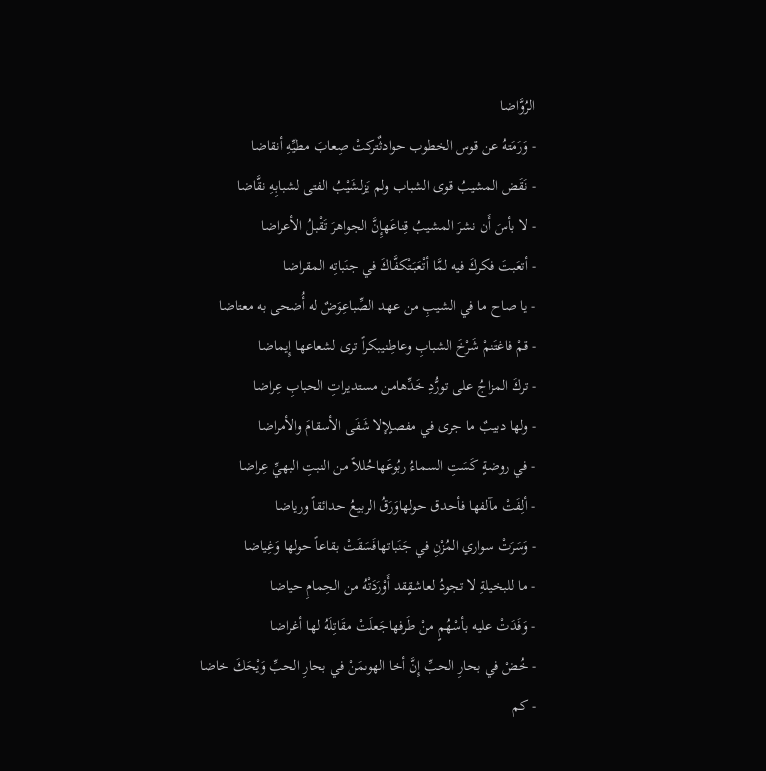الرُوَّاضا
- وَرَمَتهُ عن قوس الخطوب حوادثٌتركتْ صِعابَ مطيِّهِ أنقاضا
- نَقَض المشيبُ قوى الشباب ولم يَزلشَيْبُ الفتى لشبابِهِ نقَّاضا
- لا بأسَ أَن نشرَ المشيبُ قِناعَهإِنَّ الجواهرَ تَقْبلُ الأعراضا
- أتعَبتَ فكركَ فيه لمَّا أتْعَبَتْكفَّاكَ في جنَباتِه المقراضا
- يا صاح ما في الشيبِ من عهد الصِّباعِوَضٌ له أُضحى به معتاضا
- قمْ فاغتَنمْ شَرْخَ الشبابِ وعاطِنيبكراً ترى لشعاعها إِيماضا
- تركَ المزاجُ على تورُّدِ خَدِّهامن مستديراتِ الحبابِ عِراضا
- ولها دبيبٌ ما جرى في مفصلٍإلا شَفَى الأسقامَ والأمراضا
- في روضةٍ كَسَتِ السماءُ ربُوعَهاحُللاً من النبتِ البهيِّ عِراضا
- ألِفَتْ مآلفها فأحدق حولهاوَرَقُ الربيعُ حدائقاً ورياضا
- وَسَرَتْ سواري المُزْنِ في جَنَباتهافَسَقَتْ بقاعاً حولها وَغِياضا
- ما للبخيلةِ لا تجودُ لعاشقٍقد أَوْرَدَتْهُ من الحِمامِ حياضا
- وَفَدَتْ عليه بأسْهُمٍ منْ طَرفهاجَعلَتْ مقَاتِلَهُ لها أغراضا
- خُضْ في بحارِ الحبِّ إِنَّ أخا الهوىمَنْ في بحارِ الحبِّ وَيْحَكَ خاضا
- كم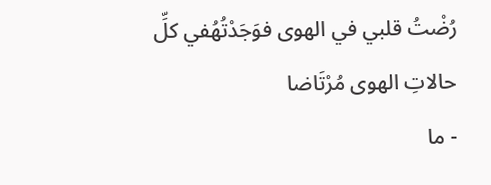رُضْتُ قلبي في الهوى فوَجَدْتُهُفي كلِّ حالاتِ الهوى مُرْتَاضا
- ما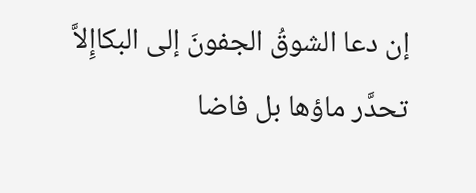إن دعا الشوقُ الجفونَ إلى البكاإِلاَّ تحدَّر ماؤها بل فاضا